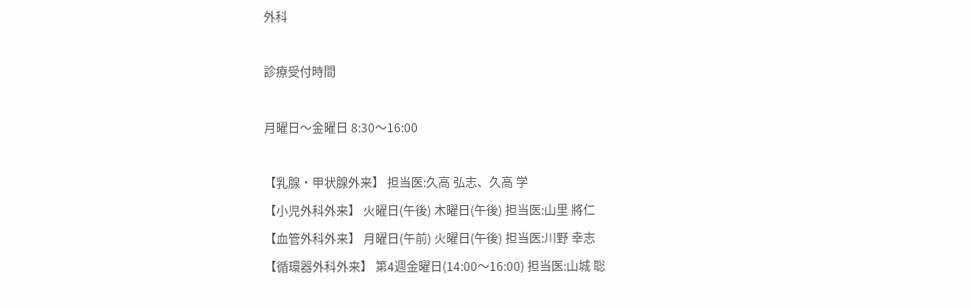外科

診療受付時間

月曜日〜金曜日 8:30〜16:00

【乳腺・甲状腺外来】 担当医:久高 弘志、久高 学
【小児外科外来】 火曜日(午後) 木曜日(午後) 担当医:山里 將仁
【血管外科外来】 月曜日(午前) 火曜日(午後) 担当医:川野 幸志
【循環器外科外来】 第4週金曜日(14:00〜16:00) 担当医:山城 聡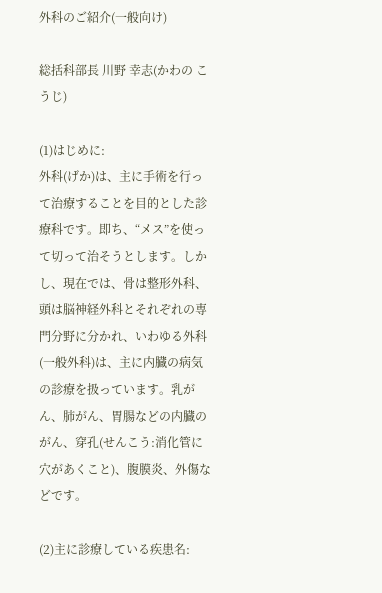外科のご紹介(一般向け)

総括科部長 川野 幸志(かわの こうじ)

(1)はじめに:
外科(げか)は、主に手術を行って治療することを目的とした診療科です。即ち、“メス”を使って切って治そうとします。しかし、現在では、骨は整形外科、頭は脳神経外科とそれぞれの専門分野に分かれ、いわゆる外科(一般外科)は、主に内臓の病気の診療を扱っています。乳がん、肺がん、胃腸などの内臓のがん、穿孔(せんこう:消化管に穴があくこと)、腹膜炎、外傷などです。

(2)主に診療している疾患名: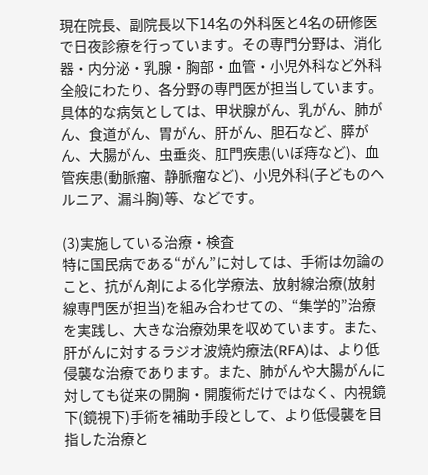現在院長、副院長以下14名の外科医と4名の研修医で日夜診療を行っています。その専門分野は、消化器・内分泌・乳腺・胸部・血管・小児外科など外科全般にわたり、各分野の専門医が担当しています。具体的な病気としては、甲状腺がん、乳がん、肺がん、食道がん、胃がん、肝がん、胆石など、膵がん、大腸がん、虫垂炎、肛門疾患(いぼ痔など)、血管疾患(動脈瘤、静脈瘤など)、小児外科(子どものヘルニア、漏斗胸)等、などです。

(3)実施している治療・検査
特に国民病である“がん”に対しては、手術は勿論のこと、抗がん剤による化学療法、放射線治療(放射線専門医が担当)を組み合わせての、“集学的”治療を実践し、大きな治療効果を収めています。また、肝がんに対するラジオ波焼灼療法(RFA)は、より低侵襲な治療であります。また、肺がんや大腸がんに対しても従来の開胸・開腹術だけではなく、内視鏡下(鏡視下)手術を補助手段として、より低侵襲を目指した治療と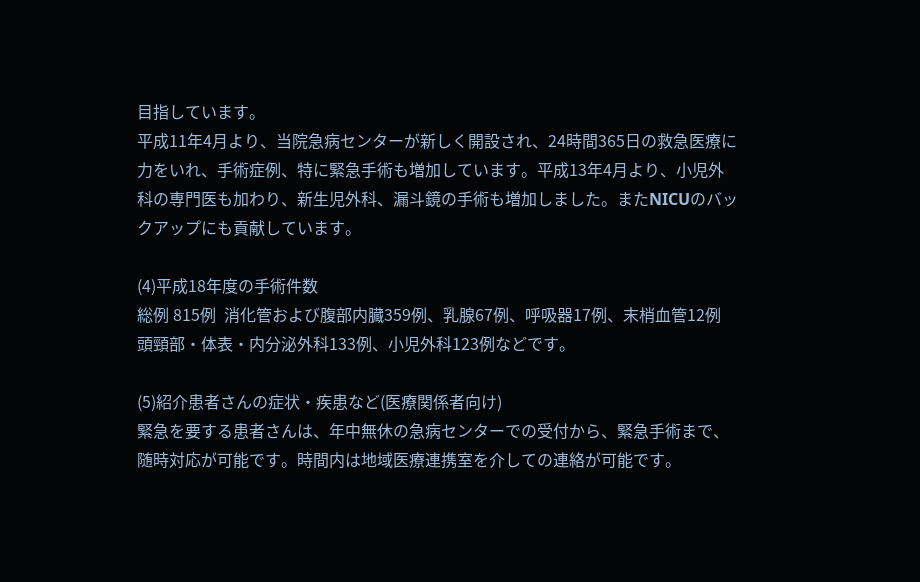目指しています。
平成11年4月より、当院急病センターが新しく開設され、24時間365日の救急医療に力をいれ、手術症例、特に緊急手術も増加しています。平成13年4月より、小児外科の専門医も加わり、新生児外科、漏斗鏡の手術も増加しました。またNICUのバックアップにも貢献しています。

(4)平成18年度の手術件数
総例 815例  消化管および腹部内臓359例、乳腺67例、呼吸器17例、末梢血管12例
頭頸部・体表・内分泌外科133例、小児外科123例などです。

(5)紹介患者さんの症状・疾患など(医療関係者向け)
緊急を要する患者さんは、年中無休の急病センターでの受付から、緊急手術まで、随時対応が可能です。時間内は地域医療連携室を介しての連絡が可能です。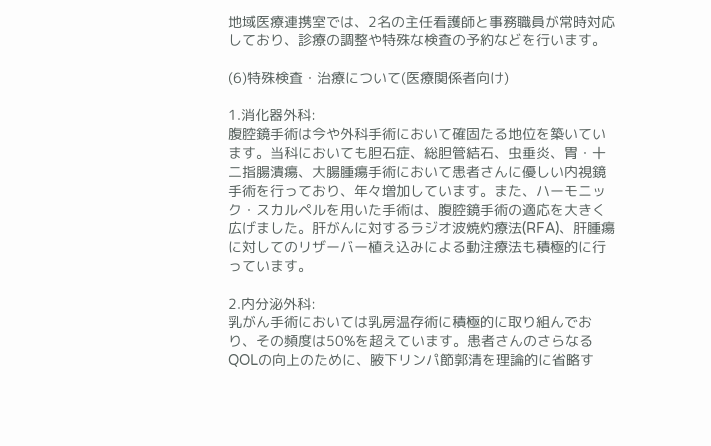地域医療連携室では、2名の主任看護師と事務職員が常時対応しており、診療の調整や特殊な検査の予約などを行います。

(6)特殊検査・治療について(医療関係者向け)

1.消化器外科:
腹腔鏡手術は今や外科手術において確固たる地位を築いています。当科においても胆石症、総胆管結石、虫垂炎、胃・十二指腸潰瘍、大腸腫瘍手術において患者さんに優しい内視鏡手術を行っており、年々増加しています。また、ハーモニック・スカルペルを用いた手術は、腹腔鏡手術の適応を大きく広げました。肝がんに対するラジオ波焼灼療法(RFA)、肝腫瘍に対してのリザーバー植え込みによる動注療法も積極的に行っています。

2.内分泌外科:
乳がん手術においては乳房温存術に積極的に取り組んでおり、その頻度は50%を超えています。患者さんのさらなるQOLの向上のために、腋下リンパ節郭清を理論的に省略す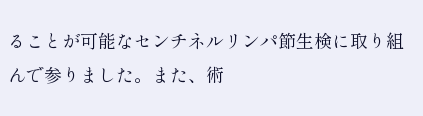ることが可能なセンチネルリンパ節生検に取り組んで参りました。また、術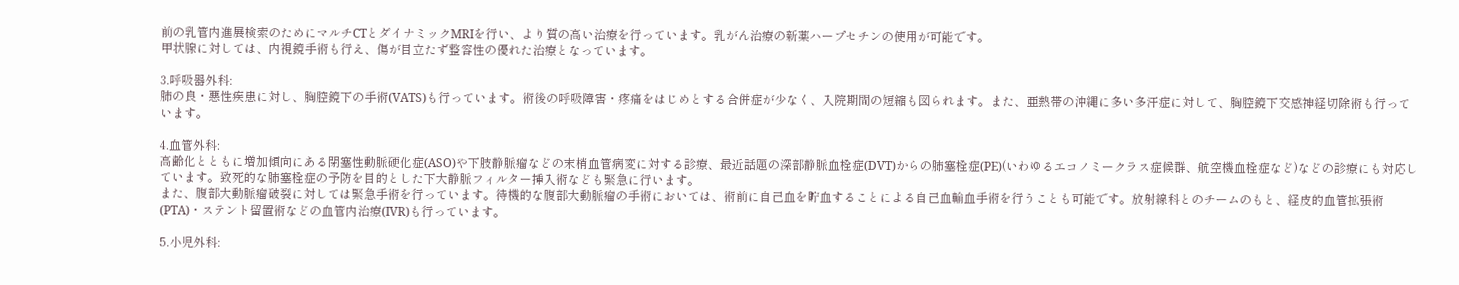前の乳管内進展検索のためにマルチCTとダイナミックMRIを行い、より質の高い治療を行っています。乳がん治療の新薬ハープセチンの使用が可能です。
甲状腺に対しては、内視鏡手術も行え、傷が目立たず整容性の優れた治療となっています。

3.呼吸器外科:
肺の良・悪性疾患に対し、胸腔鏡下の手術(VATS)も行っています。術後の呼吸障害・疼痛をはじめとする合併症が少なく、入院期間の短縮も図られます。また、亜熱帯の沖縄に多い多汗症に対して、胸腔鏡下交感神経切除術も行っています。

4.血管外科:
高齢化とともに増加傾向にある閉塞性動脈硬化症(ASO)や下肢静脈瘤などの末梢血管病変に対する診療、最近話題の深部静脈血栓症(DVT)からの肺塞栓症(PE)(いわゆるエコノミークラス症候群、航空機血栓症など)などの診療にも対応しています。致死的な肺塞栓症の予防を目的とした下大静脈フィルター挿入術なども緊急に行います。
また、腹部大動脈瘤破裂に対しては緊急手術を行っています。待機的な腹部大動脈瘤の手術においては、術前に自己血を貯血することによる自己血輸血手術を行うことも可能です。放射線科とのチームのもと、経皮的血管拡張術(PTA)・ステント留置術などの血管内治療(IVR)も行っています。

5.小児外科: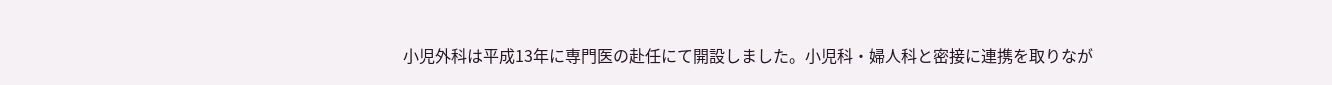小児外科は平成13年に専門医の赴任にて開設しました。小児科・婦人科と密接に連携を取りなが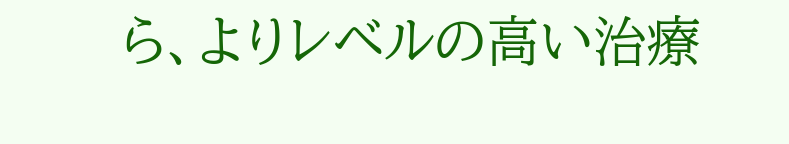ら、よりレベルの高い治療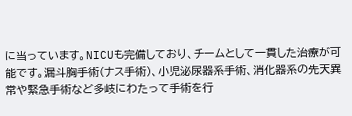に当っています。NICUも完備しており、チームとして一貫した治療が可能です。漏斗胸手術(ナス手術)、小児泌尿器系手術、消化器系の先天異常や緊急手術など多岐にわたって手術を行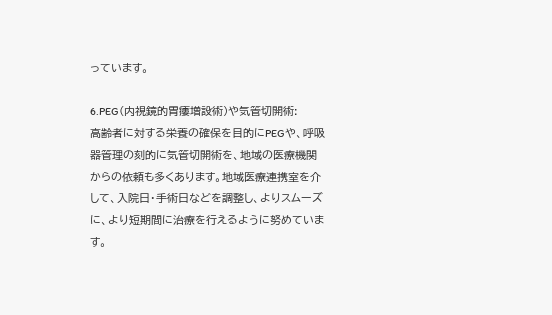っています。

6.PEG(内視鏡的胃瘻増設術)や気管切開術:
高齢者に対する栄養の確保を目的にPEGや、呼吸器管理の刻的に気管切開術を、地域の医療機関からの依頼も多くあります。地域医療連携室を介して、入院日・手術日などを調整し、よりスムーズに、より短期間に治療を行えるように努めています。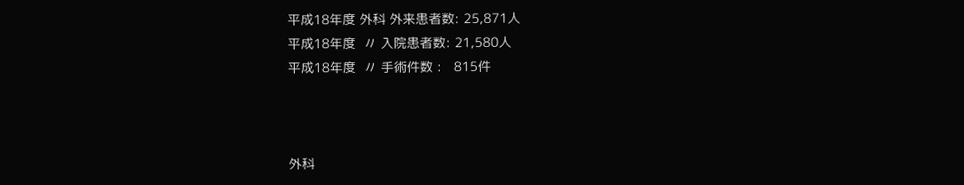平成18年度 外科 外来患者数: 25,871人
平成18年度  〃 入院患者数: 21,580人
平成18年度  〃 手術件数 :   815件



外科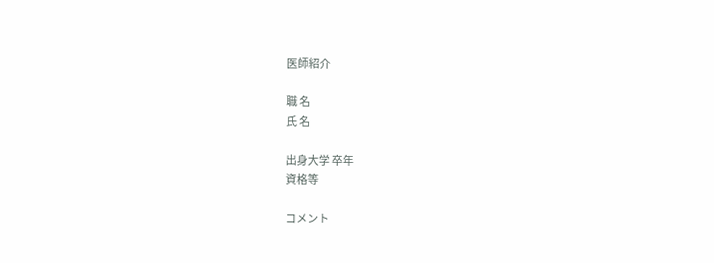医師紹介

職 名
氏 名

出身大学 卒年
資格等

コメント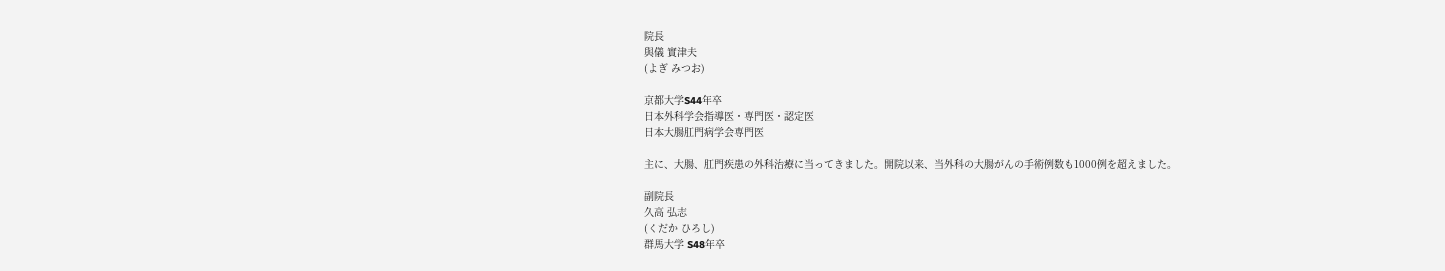院長
與儀 實津夫
(よぎ みつお)

京都大学S44年卒
日本外科学会指導医・専門医・認定医
日本大腸肛門病学会専門医

主に、大腸、肛門疾患の外科治療に当ってきました。開院以来、当外科の大腸がんの手術例数も1000例を超えました。

副院長
久高 弘志
(くだか ひろし)
群馬大学 S48年卒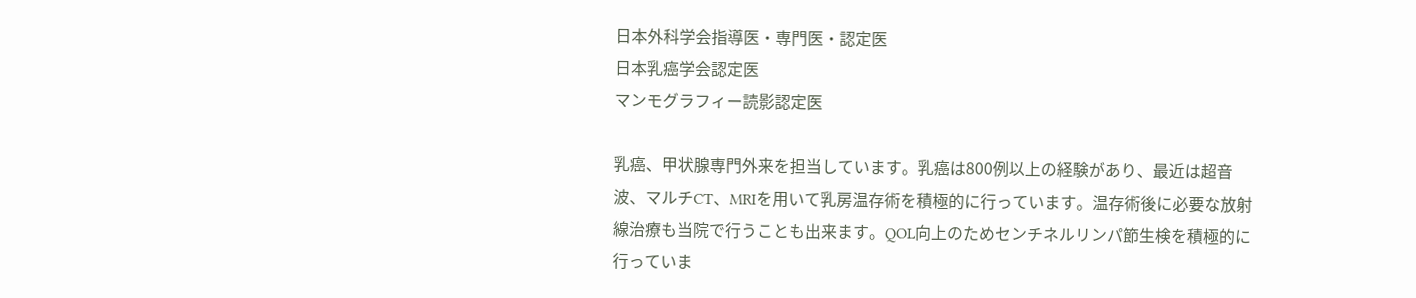日本外科学会指導医・専門医・認定医
日本乳癌学会認定医
マンモグラフィー読影認定医

乳癌、甲状腺専門外来を担当しています。乳癌は800例以上の経験があり、最近は超音波、マルチCT、MRIを用いて乳房温存術を積極的に行っています。温存術後に必要な放射線治療も当院で行うことも出来ます。QOL向上のためセンチネルリンパ節生検を積極的に行っていま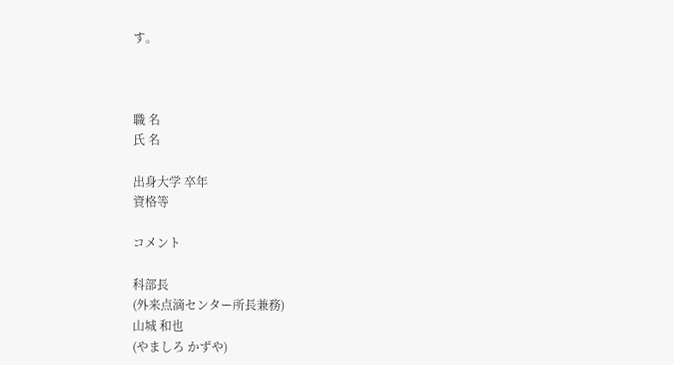す。



職 名
氏 名

出身大学 卒年
資格等

コメント

科部長
(外来点滴センター所長兼務)
山城 和也
(やましろ かずや)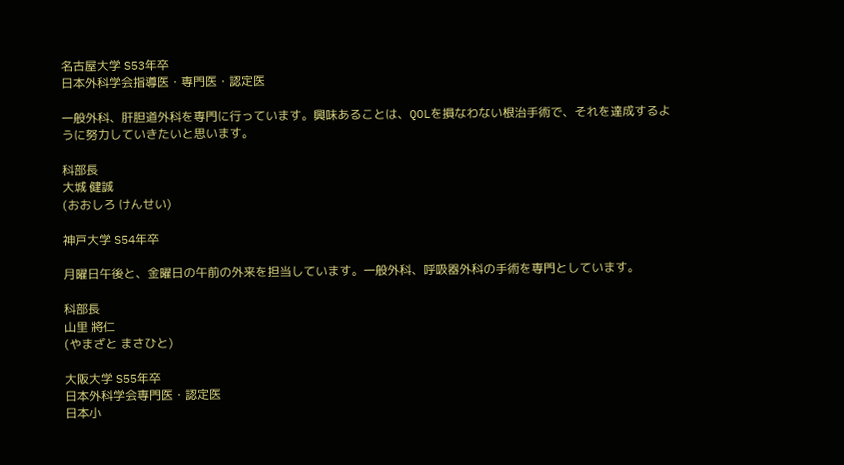名古屋大学 S53年卒
日本外科学会指導医・専門医・認定医

一般外科、肝胆道外科を専門に行っています。興味あることは、QOLを損なわない根治手術で、それを達成するように努力していきたいと思います。

科部長
大城 健誠
(おおしろ けんせい)

神戸大学 S54年卒

月曜日午後と、金曜日の午前の外来を担当しています。一般外科、呼吸器外科の手術を専門としています。

科部長
山里 將仁
(やまざと まさひと)

大阪大学 S55年卒
日本外科学会専門医・認定医
日本小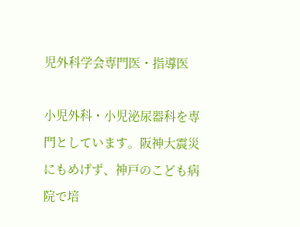児外科学会専門医・指導医

小児外科・小児泌尿器科を専門としています。阪神大震災にもめげず、神戸のこども病院で培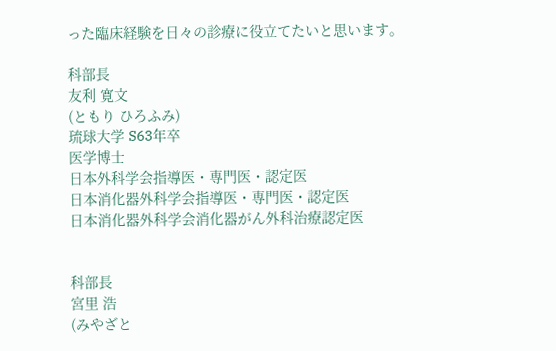った臨床経験を日々の診療に役立てたいと思います。

科部長
友利 寛文
(ともり ひろふみ)
琉球大学 S63年卒
医学博士
日本外科学会指導医・専門医・認定医
日本消化器外科学会指導医・専門医・認定医
日本消化器外科学会消化器がん外科治療認定医


科部長
宮里 浩
(みやざと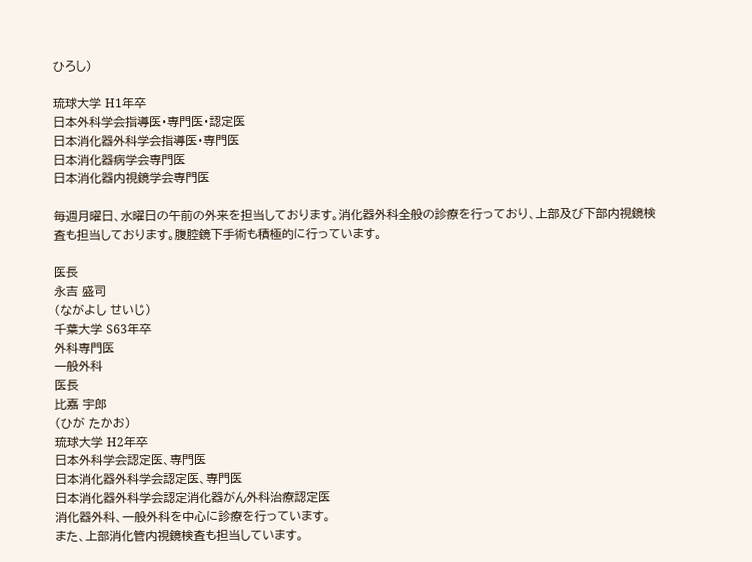ひろし)

琉球大学 H1年卒
日本外科学会指導医・専門医・認定医
日本消化器外科学会指導医・専門医
日本消化器病学会専門医
日本消化器内視鏡学会専門医

毎週月曜日、水曜日の午前の外来を担当しております。消化器外科全般の診療を行っており、上部及び下部内視鏡検査も担当しております。腹腔鏡下手術も積極的に行っています。

医長
永吉 盛司
(ながよし せいじ)
千葉大学 S63年卒
外科専門医
一般外科
医長
比嘉 宇郎
(ひが たかお)
琉球大学 H2年卒
日本外科学会認定医、専門医
日本消化器外科学会認定医、専門医
日本消化器外科学会認定消化器がん外科治療認定医
消化器外科、一般外科を中心に診療を行っています。
また、上部消化管内視鏡検査も担当しています。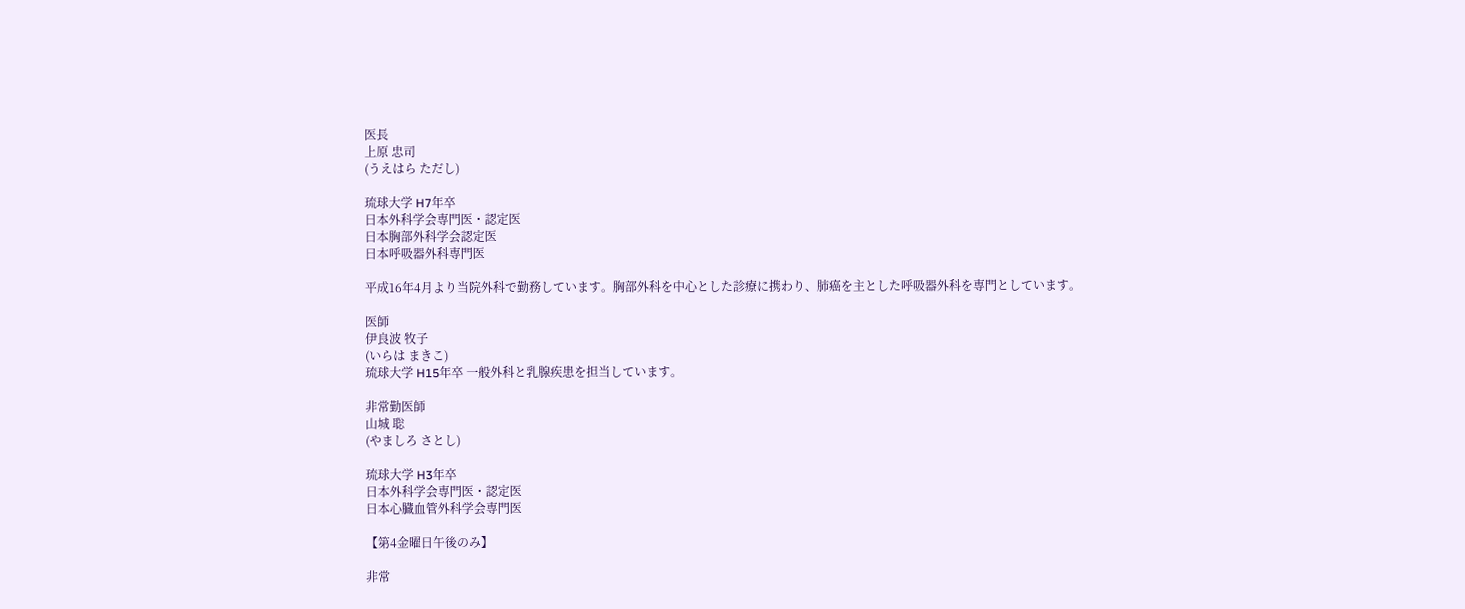医長
上原 忠司
(うえはら ただし)

琉球大学 H7年卒
日本外科学会専門医・認定医
日本胸部外科学会認定医
日本呼吸器外科専門医

平成16年4月より当院外科で勤務しています。胸部外科を中心とした診療に携わり、肺癌を主とした呼吸器外科を専門としています。

医師
伊良波 牧子
(いらは まきこ)
琉球大学 H15年卒 一般外科と乳腺疾患を担当しています。

非常勤医師
山城 聡
(やましろ さとし)

琉球大学 H3年卒
日本外科学会専門医・認定医
日本心臓血管外科学会専門医

【第4金曜日午後のみ】

非常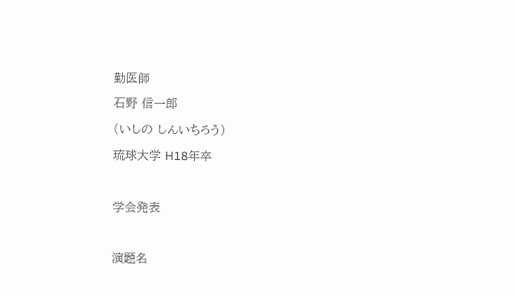勤医師
石野 信一郎
(いしの しんいちろう)
琉球大学 H18年卒

学会発表

演題名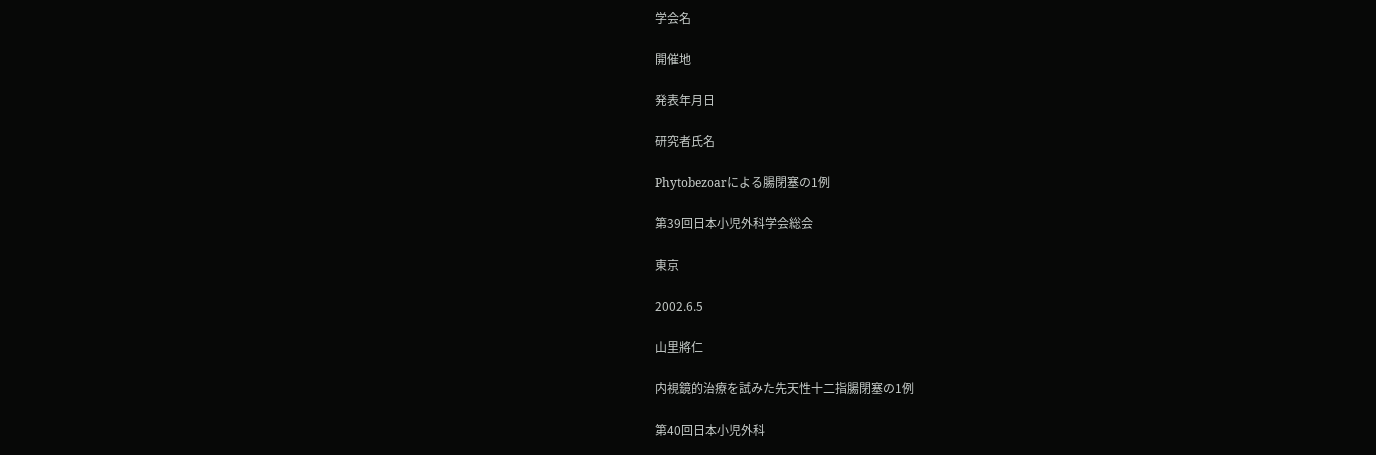学会名

開催地

発表年月日

研究者氏名

Phytobezoarによる腸閉塞の1例

第39回日本小児外科学会総会

東京

2002.6.5

山里將仁

内視鏡的治療を試みた先天性十二指腸閉塞の1例

第40回日本小児外科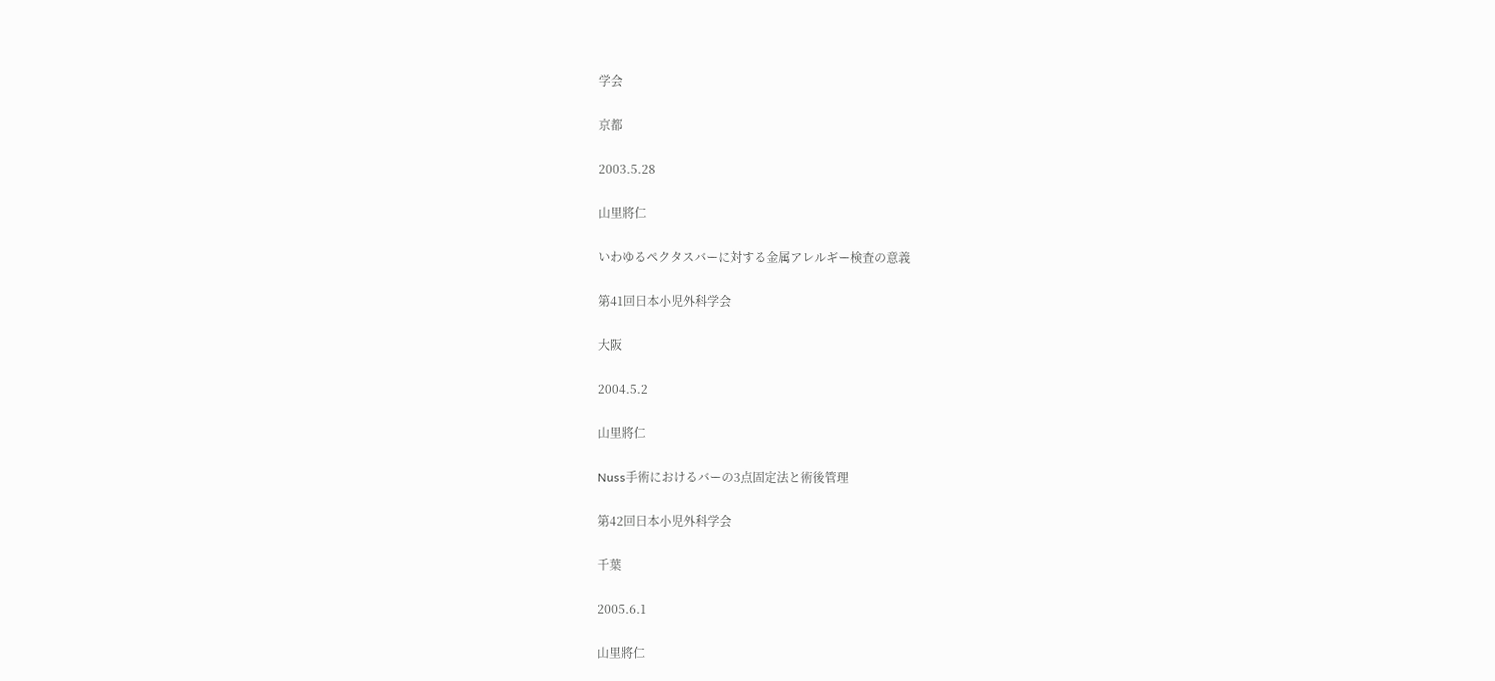学会

京都

2003.5.28

山里將仁

いわゆるペクタスバーに対する金属アレルギー検査の意義

第41回日本小児外科学会

大阪

2004.5.2

山里將仁

Nuss手術におけるバーの3点固定法と術後管理

第42回日本小児外科学会

千葉

2005.6.1

山里將仁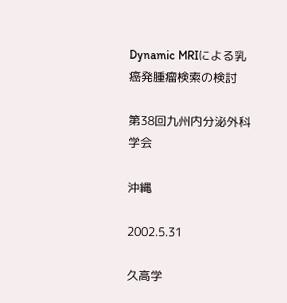Dynamic MRIによる乳癌発腫瘤検索の検討

第38回九州内分泌外科学会

沖縄

2002.5.31

久高学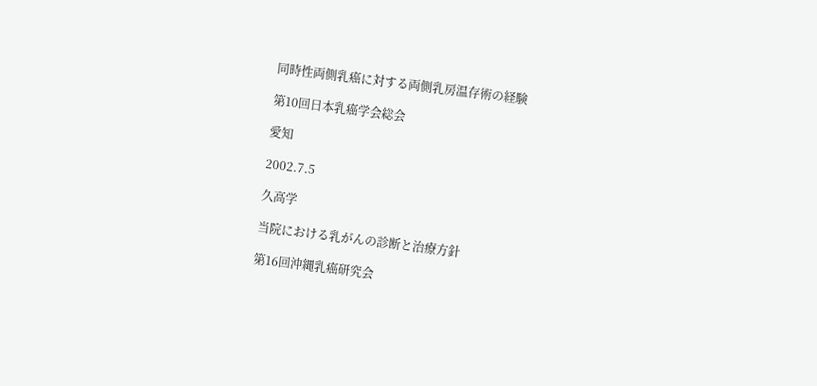同時性両側乳癌に対する両側乳房温存術の経験

第10回日本乳癌学会総会

愛知

2002.7.5

久高学

当院における乳がんの診断と治療方針

第16回沖縄乳癌研究会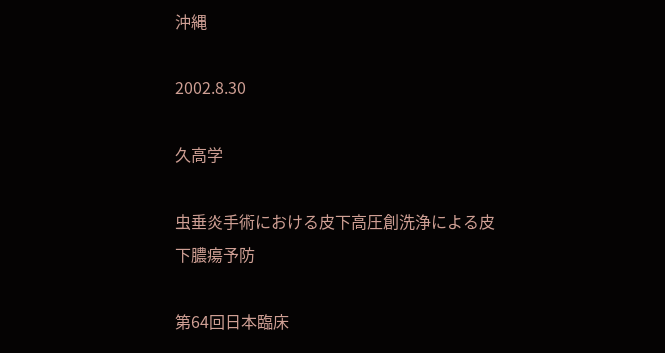沖縄

2002.8.30

久高学

虫垂炎手術における皮下高圧創洗浄による皮下膿瘍予防

第64回日本臨床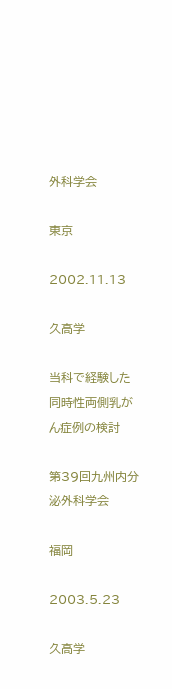外科学会

東京

2002.11.13

久高学

当科で経験した同時性両側乳がん症例の検討

第39回九州内分泌外科学会

福岡

2003.5.23

久高学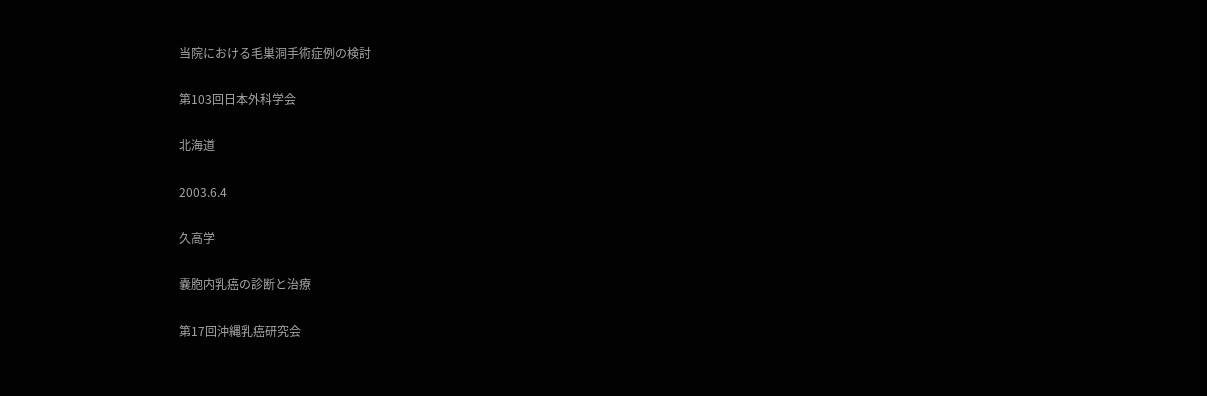当院における毛巣洞手術症例の検討

第103回日本外科学会

北海道

2003.6.4

久高学

嚢胞内乳癌の診断と治療

第17回沖縄乳癌研究会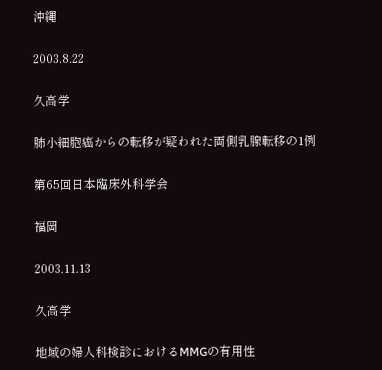沖縄

2003.8.22

久高学

肺小細胞癌からの転移が疑われた両側乳腺転移の1例

第65回日本臨床外科学会

福岡

2003.11.13

久高学

地域の婦人科検診におけるMMGの有用性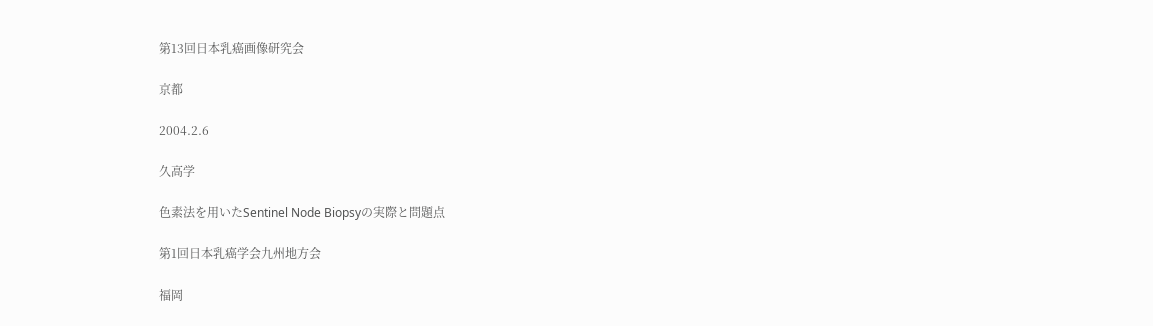第13回日本乳癌画像研究会

京都

2004.2.6

久高学

色素法を用いたSentinel Node Biopsyの実際と問題点

第1回日本乳癌学会九州地方会

福岡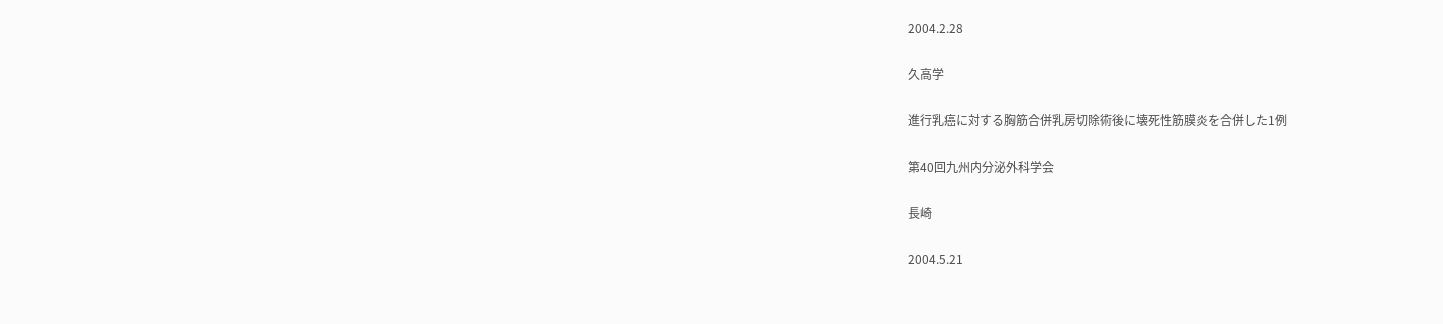2004.2.28

久高学

進行乳癌に対する胸筋合併乳房切除術後に壊死性筋膜炎を合併した1例

第40回九州内分泌外科学会

長崎

2004.5.21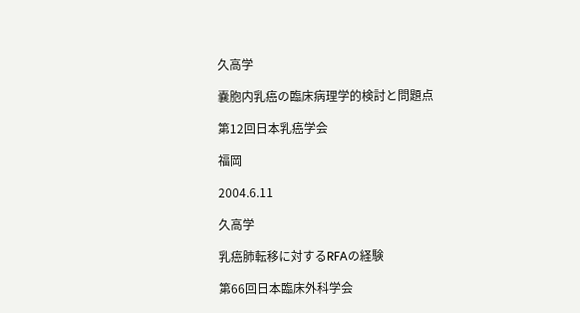久高学

嚢胞内乳癌の臨床病理学的検討と問題点

第12回日本乳癌学会

福岡

2004.6.11

久高学

乳癌肺転移に対するRFAの経験

第66回日本臨床外科学会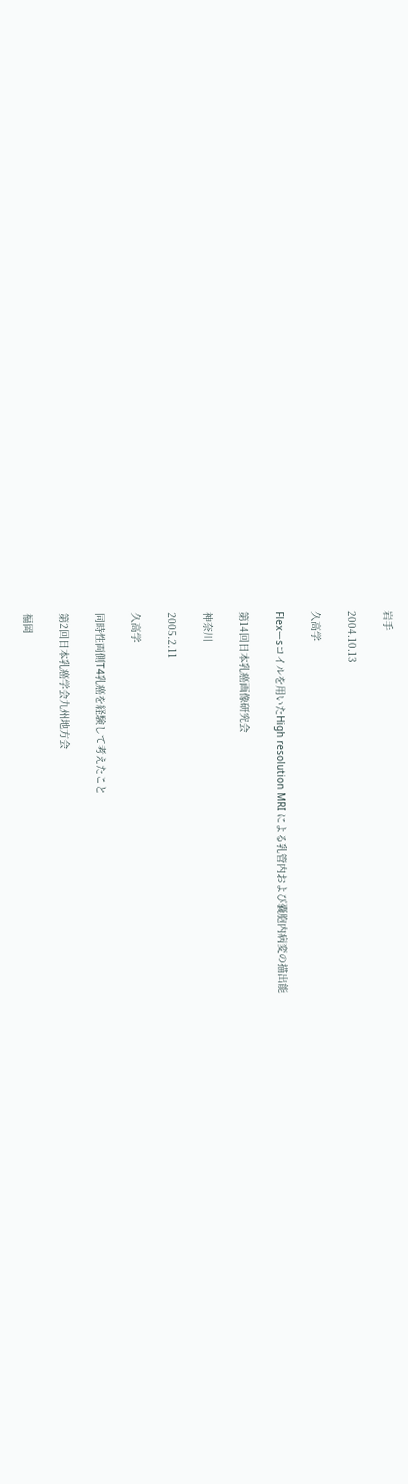岩手

2004.10.13

久高学

Flexーsコイルを用いたHigh resolution MRI による乳管内および嚢胞内病変の描出能

第14回日本乳癌画像研究会

神奈川

2005.2.11

久高学

同時性両側T4乳癌を経験して考えたこと

第2回日本乳癌学会九州地方会

福岡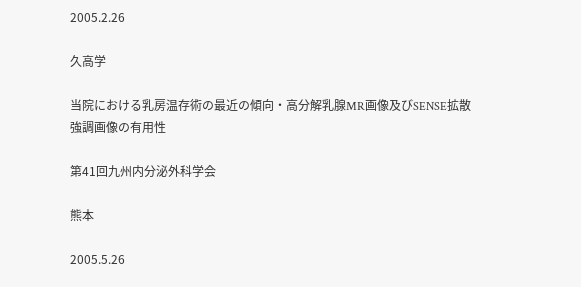2005.2.26

久高学

当院における乳房温存術の最近の傾向・高分解乳腺MR画像及びSENSE拡散強調画像の有用性

第41回九州内分泌外科学会

熊本

2005.5.26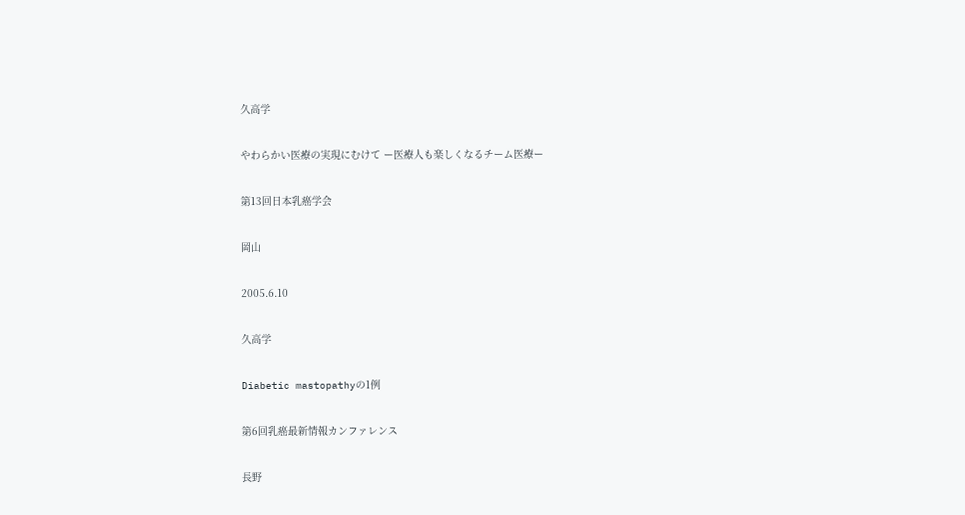久高学

やわらかい医療の実現にむけて ー医療人も楽しくなるチーム医療ー

第13回日本乳癌学会

岡山

2005.6.10

久高学

Diabetic mastopathyの1例

第6回乳癌最新情報カンファレンス

長野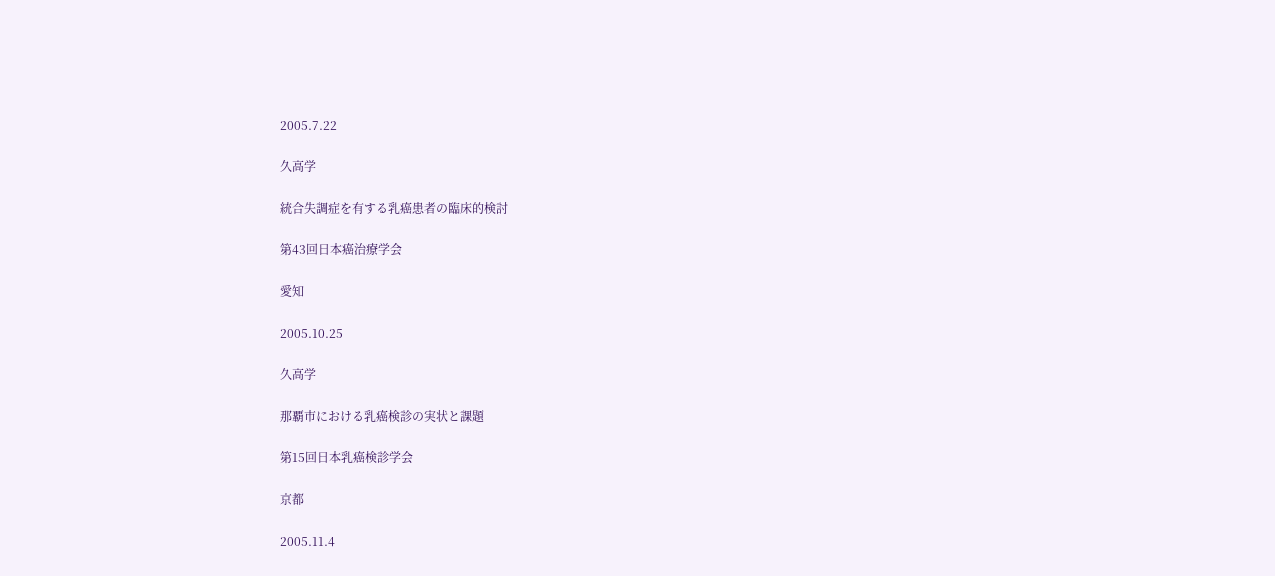2005.7.22

久高学

統合失調症を有する乳癌患者の臨床的検討

第43回日本癌治療学会

愛知

2005.10.25

久高学

那覇市における乳癌検診の実状と課題

第15回日本乳癌検診学会

京都

2005.11.4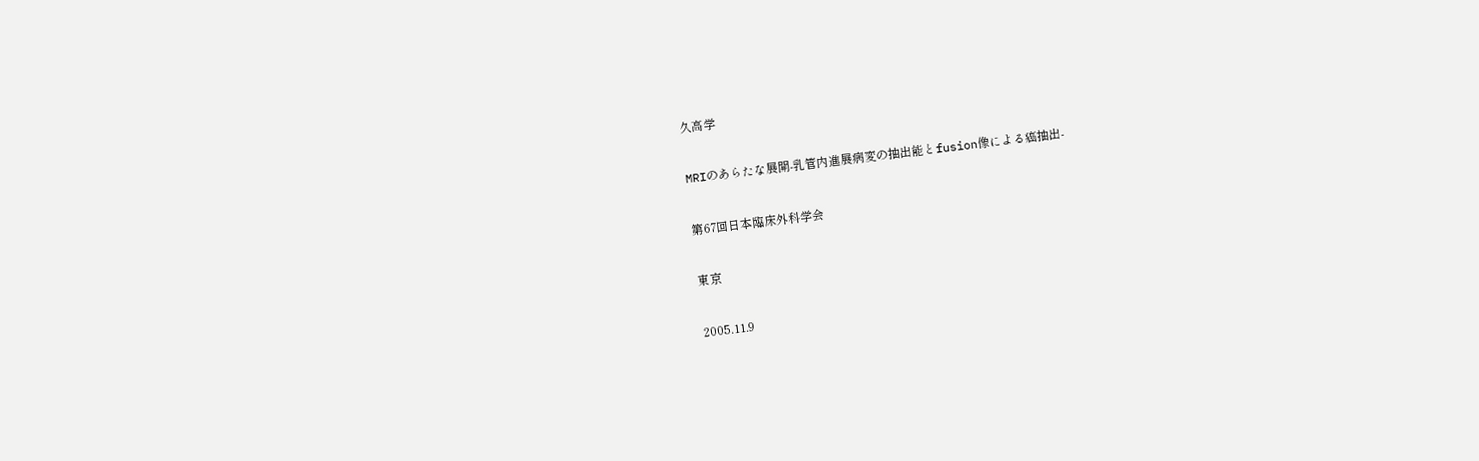久高学

MRIのあらたな展開-乳管内進展病変の抽出能とfusion像による癌抽出-

第67回日本臨床外科学会

東京

2005.11.9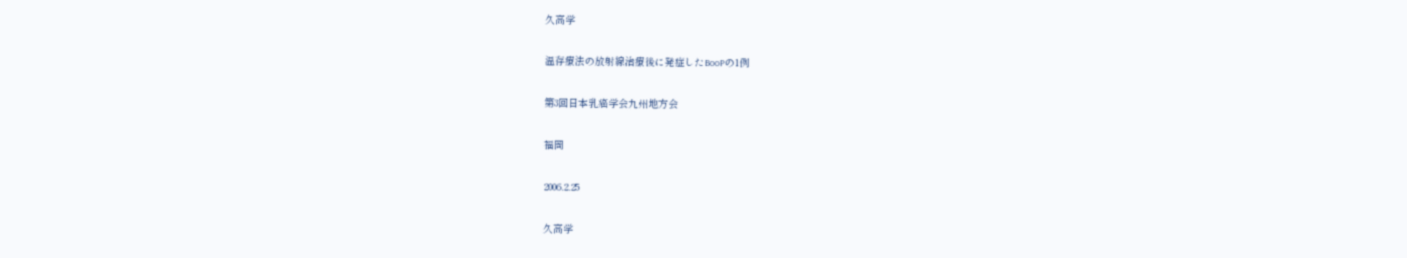久高学

温存療法の放射線治療後に発症したBooPの1例

第3回日本乳癌学会九州地方会

福岡

2006.2.25

久高学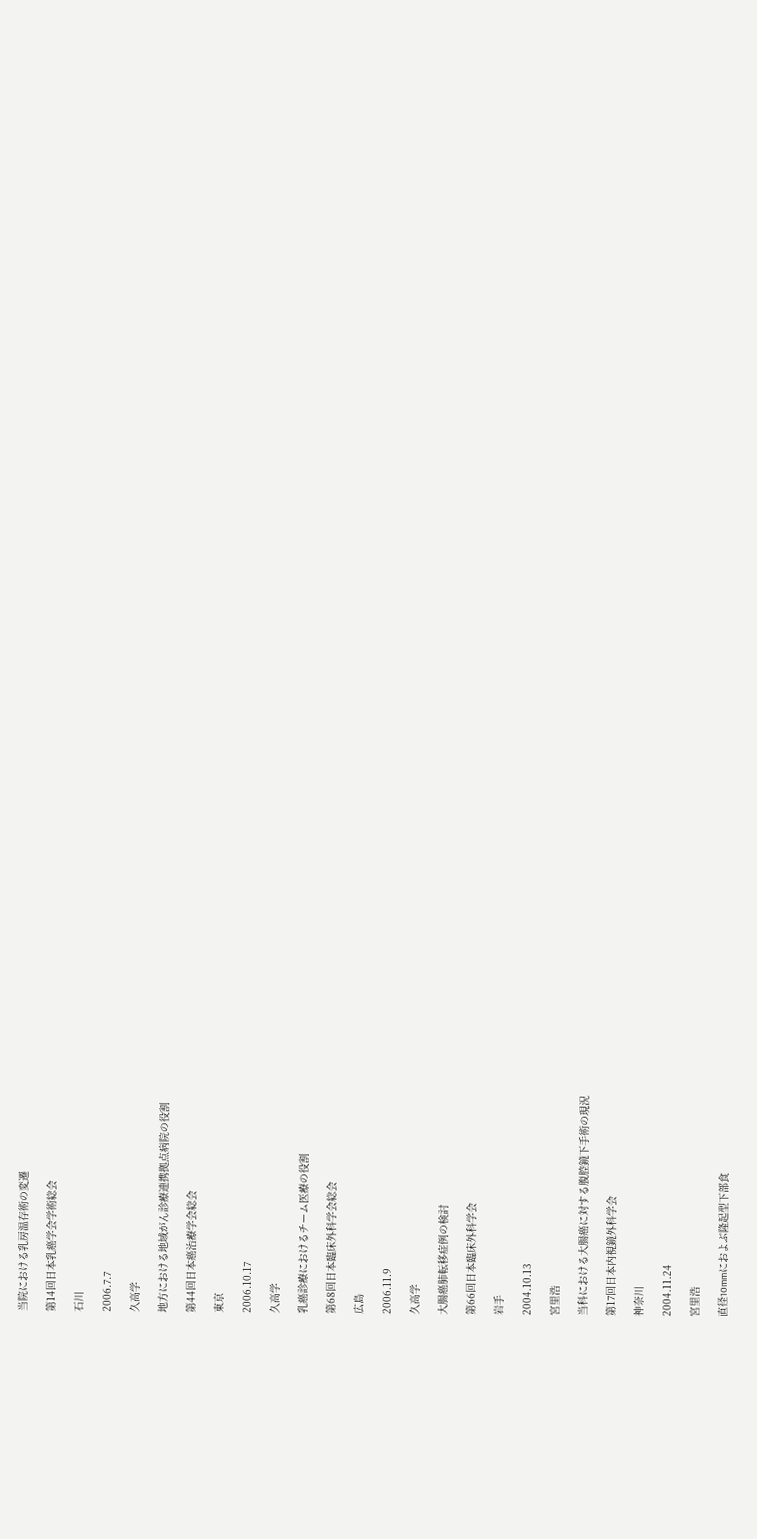当院における乳房温存術の変遷

第14回日本乳癌学会学術総会

石川

2006.7.7

久高学

地方における地域がん診療連携拠点病院の役割

第44回日本癌治療学会総会

東京

2006.10.17

久高学

乳癌診療におけるチーム医療の役割

第68回日本臨床外科学会総会

広島

2006.11.9

久高学

大腸癌肺転移症例の検討

第66回日本臨床外科学会

岩手

2004.10.13

宮里浩

当科における大腸癌に対する腹腔鏡下手術の現況

第17回日本内視鏡外科学会

神奈川

2004.11.24

宮里浩

直径10mmにおよぶ隆起型下部食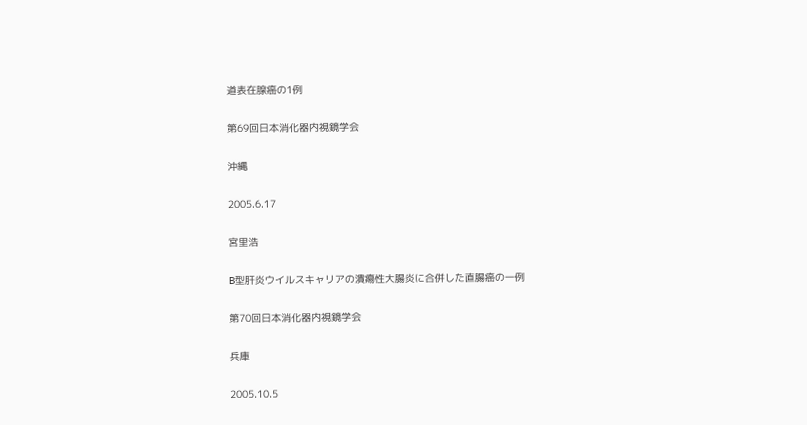道表在腺癌の1例

第69回日本消化器内視鏡学会

沖縄

2005.6.17

宮里浩

B型肝炎ウイルスキャリアの潰瘍性大腸炎に合併した直腸癌の一例

第70回日本消化器内視鏡学会

兵庫

2005.10.5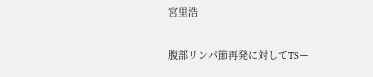宮里浩

腹部リンパ節再発に対してTSー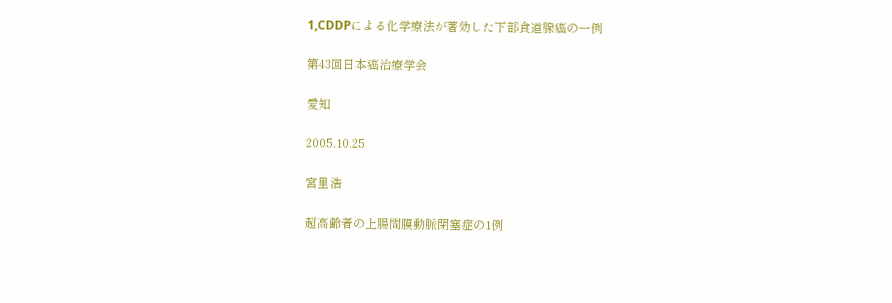1,CDDPによる化学療法が著効した下部食道腺癌の一例

第43回日本癌治療学会

愛知

2005.10.25

宮里浩

超高齢者の上腸間膜動脈閉塞症の1例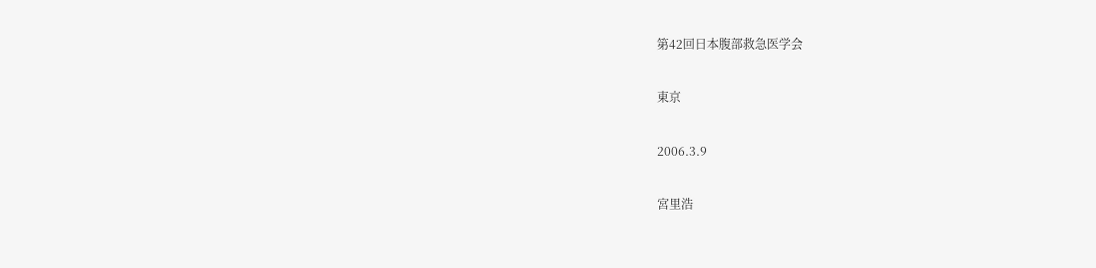第42回日本腹部救急医学会

東京

2006.3.9

宮里浩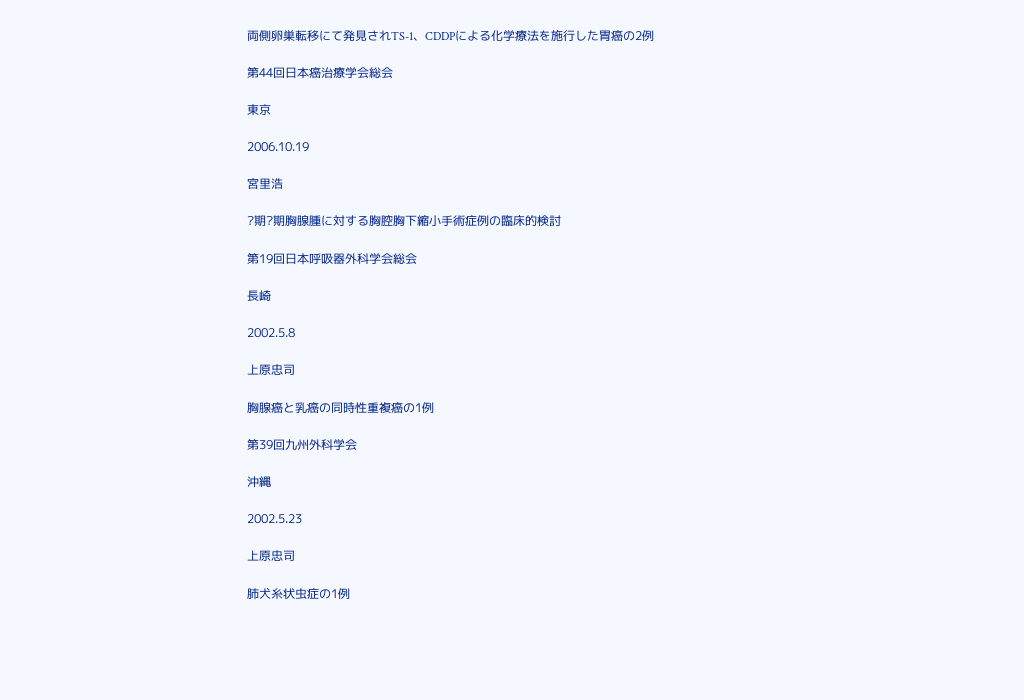両側卵巣転移にて発見されTS-1、CDDPによる化学療法を施行した胃癌の2例

第44回日本癌治療学会総会

東京

2006.10.19

宮里浩

?期?期胸腺腫に対する胸腔胸下縮小手術症例の臨床的検討

第19回日本呼吸器外科学会総会

長崎

2002.5.8

上原忠司

胸腺癌と乳癌の同時性重複癌の1例

第39回九州外科学会

沖縄

2002.5.23

上原忠司

肺犬糸状虫症の1例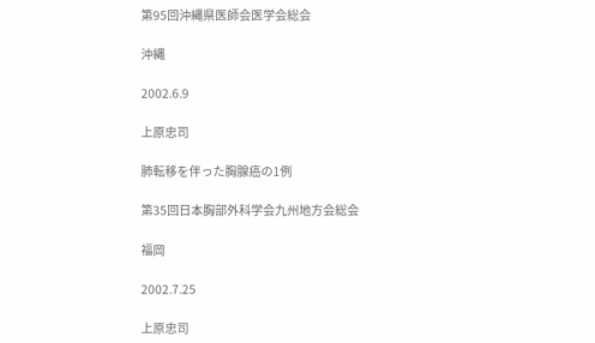第95回沖縄県医師会医学会総会

沖縄

2002.6.9

上原忠司

肺転移を伴った胸腺癌の1例

第35回日本胸部外科学会九州地方会総会

福岡

2002.7.25

上原忠司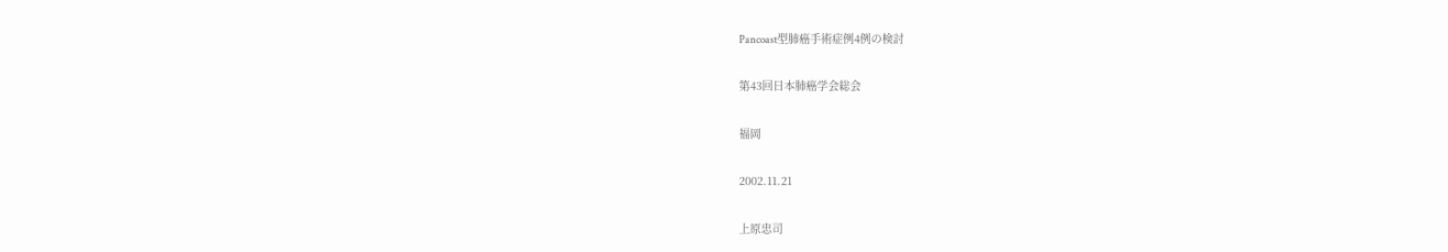Pancoast型肺癌手術症例4例の検討

第43回日本肺癌学会総会

福岡

2002.11.21

上原忠司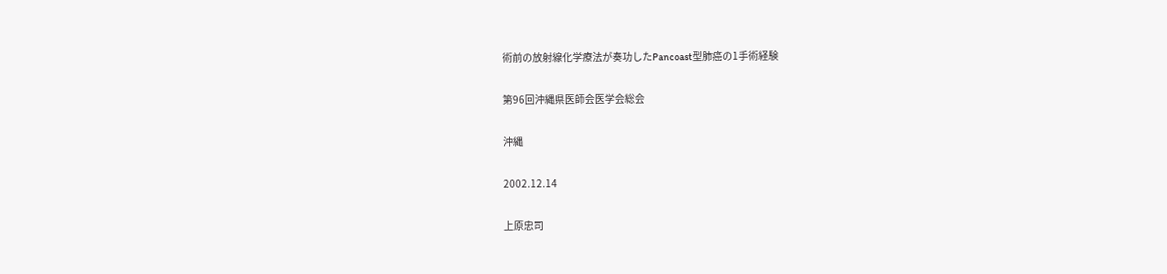術前の放射線化学療法が奏功したPancoast型肺癌の1手術経験

第96回沖縄県医師会医学会総会

沖縄

2002.12.14

上原忠司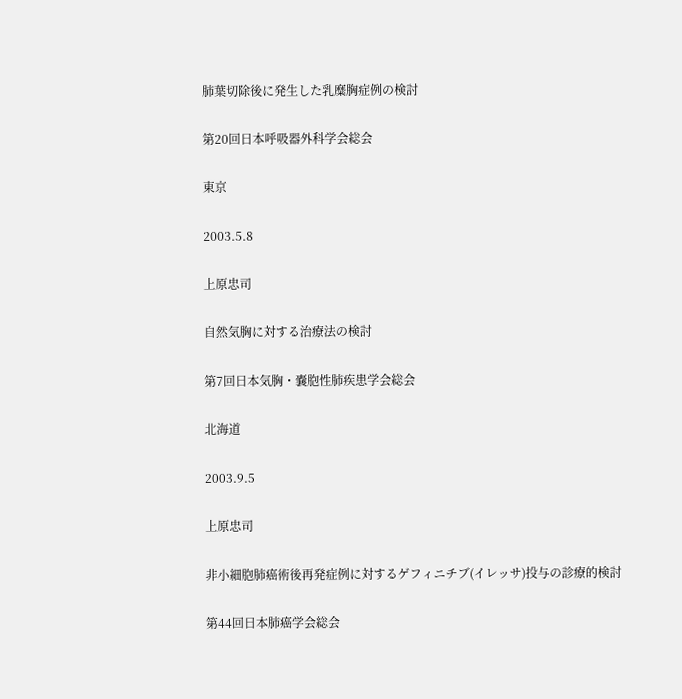肺葉切除後に発生した乳糜胸症例の検討

第20回日本呼吸器外科学会総会

東京

2003.5.8

上原忠司

自然気胸に対する治療法の検討

第7回日本気胸・嚢胞性肺疾患学会総会

北海道

2003.9.5

上原忠司

非小細胞肺癌術後再発症例に対するゲフィニチブ(イレッサ)投与の診療的検討

第44回日本肺癌学会総会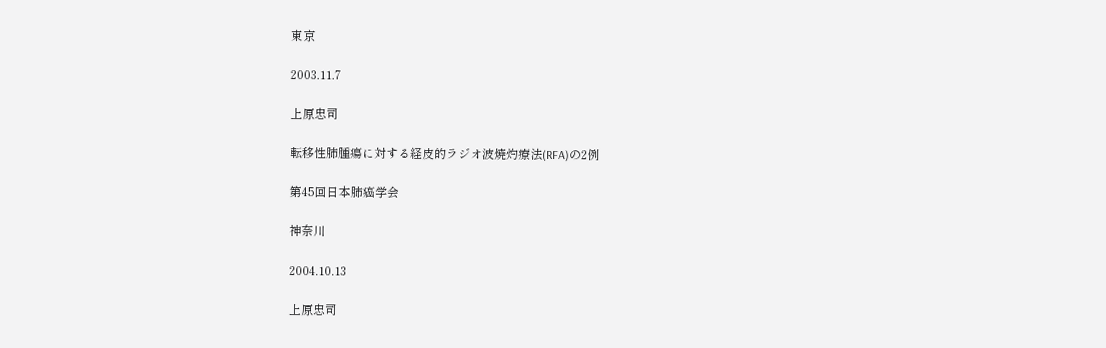東京

2003.11.7

上原忠司

転移性肺腫瘍に対する経皮的ラジオ波焼灼療法(RFA)の2例

第45回日本肺癌学会

神奈川

2004.10.13

上原忠司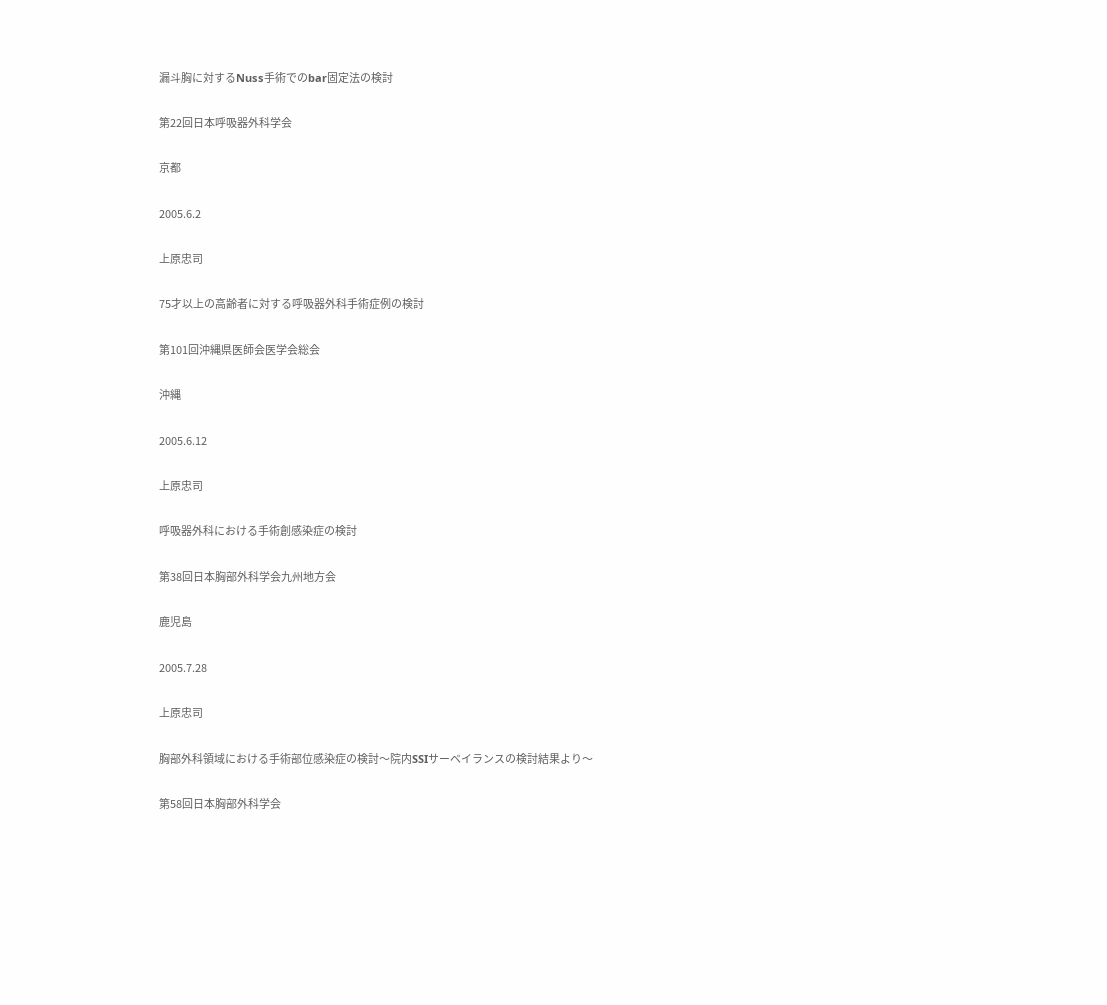漏斗胸に対するNuss手術でのbar固定法の検討

第22回日本呼吸器外科学会

京都

2005.6.2

上原忠司

75才以上の高齢者に対する呼吸器外科手術症例の検討

第101回沖縄県医師会医学会総会

沖縄

2005.6.12

上原忠司

呼吸器外科における手術創感染症の検討

第38回日本胸部外科学会九州地方会

鹿児島

2005.7.28

上原忠司

胸部外科領域における手術部位感染症の検討〜院内SSIサーベイランスの検討結果より〜

第58回日本胸部外科学会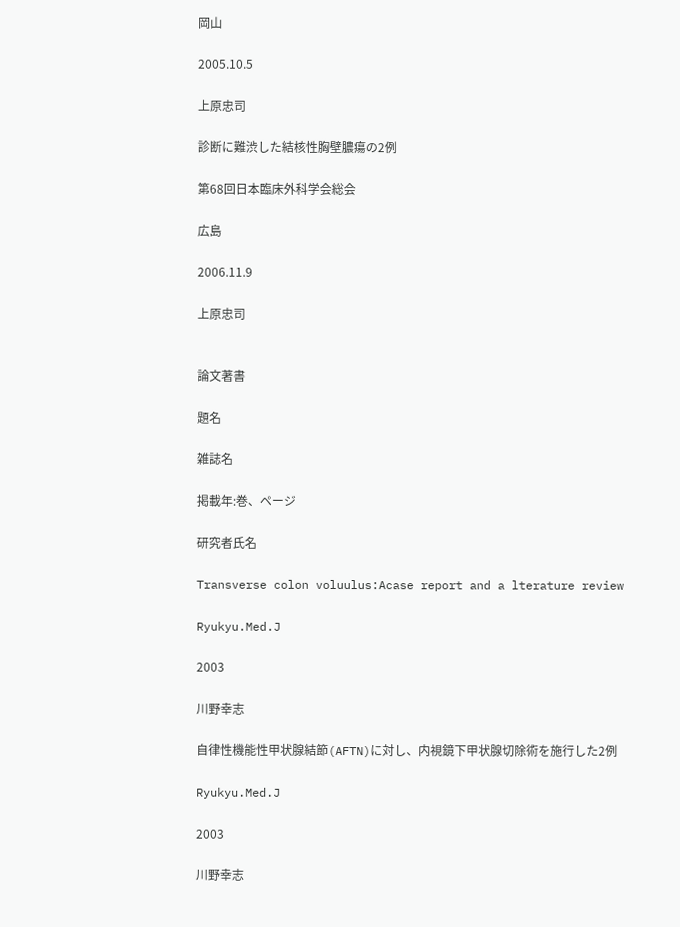岡山

2005.10.5

上原忠司

診断に難渋した結核性胸壁膿瘍の2例

第68回日本臨床外科学会総会

広島

2006.11.9

上原忠司


論文著書

題名

雑誌名

掲載年:巻、ページ

研究者氏名

Transverse colon voluulus:Acase report and a lterature review

Ryukyu.Med.J

2003

川野幸志

自律性機能性甲状腺結節(AFTN)に対し、内視鏡下甲状腺切除術を施行した2例

Ryukyu.Med.J

2003

川野幸志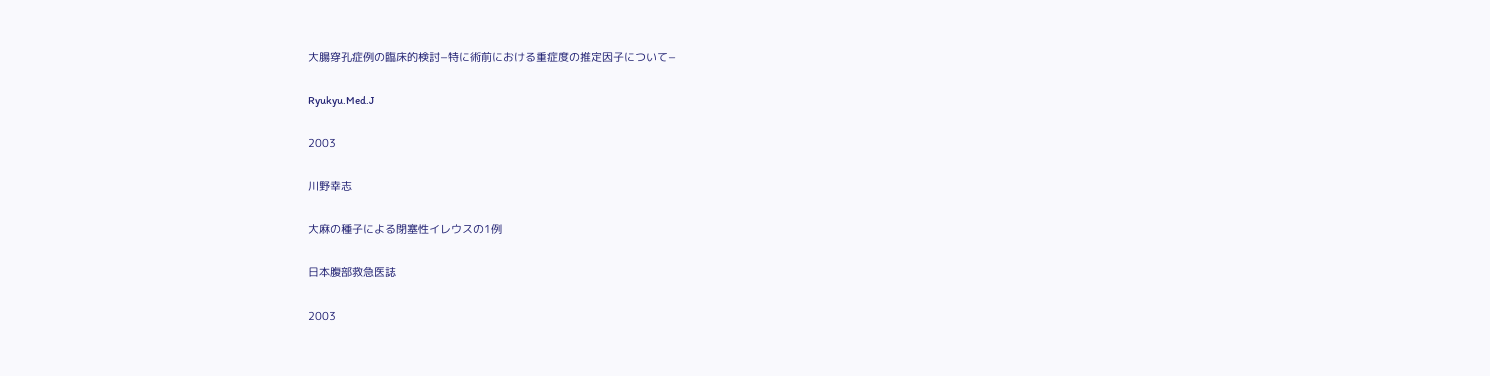大腸穿孔症例の臨床的検討−特に術前における重症度の推定因子について−

Ryukyu.Med.J

2003

川野幸志

大麻の種子による閉塞性イレウスの1例

日本腹部救急医誌

2003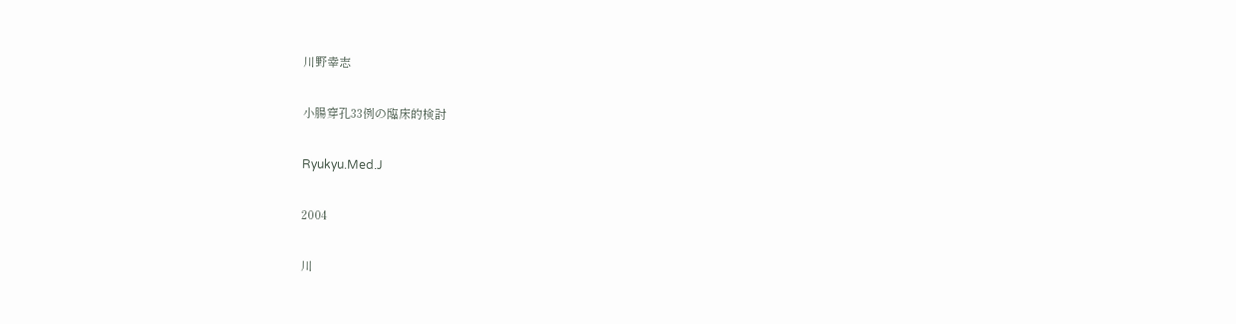川野幸志

小腸穿孔33例の臨床的検討

Ryukyu.Med.J

2004

川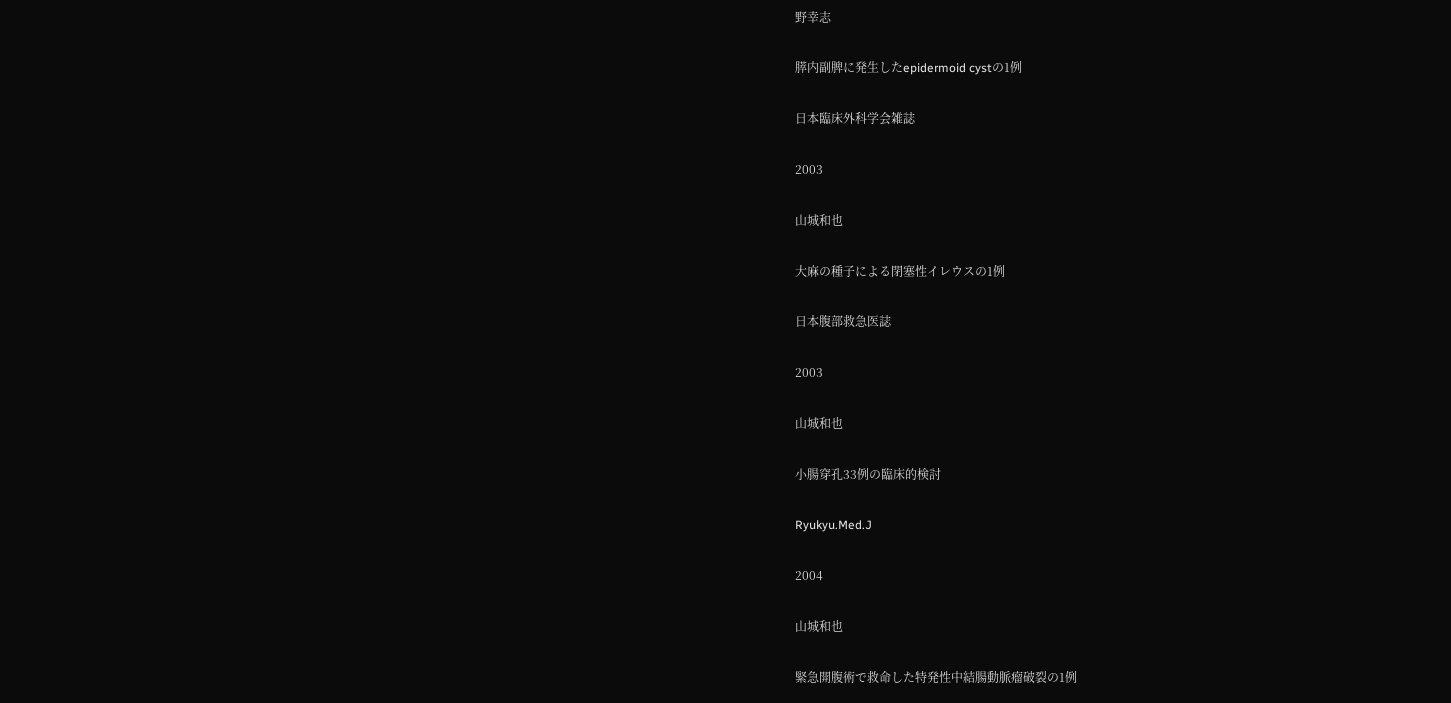野幸志

膵内副脾に発生したepidermoid cystの1例

日本臨床外科学会雑誌

2003

山城和也

大麻の種子による閉塞性イレウスの1例

日本腹部救急医誌

2003

山城和也

小腸穿孔33例の臨床的検討

Ryukyu.Med.J

2004

山城和也

緊急開腹術で救命した特発性中結腸動脈瘤破裂の1例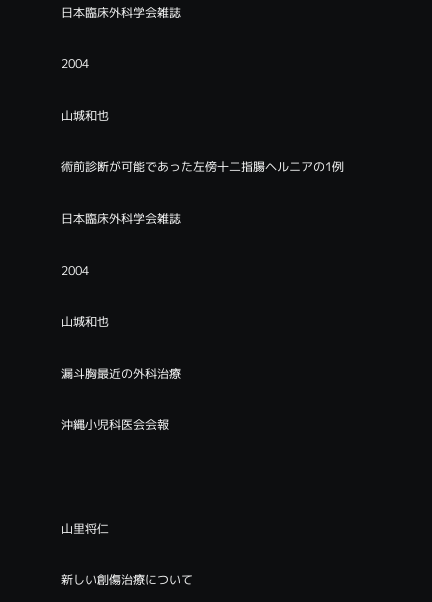日本臨床外科学会雑誌

2004

山城和也

術前診断が可能であった左傍十二指腸ヘルニアの1例

日本臨床外科学会雑誌

2004

山城和也

漏斗胸最近の外科治療

沖縄小児科医会会報



山里将仁

新しい創傷治療について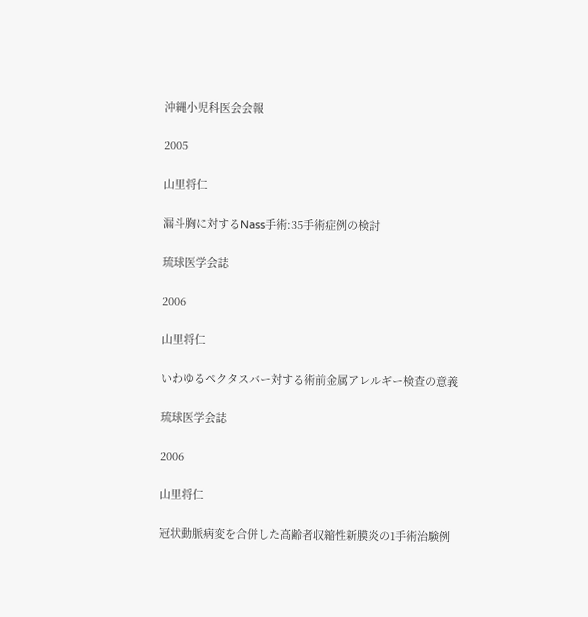沖縄小児科医会会報

2005

山里将仁

漏斗胸に対するNass手術:35手術症例の検討

琉球医学会誌

2006

山里将仁

いわゆるペクタスバー対する術前金属アレルギー検査の意義

琉球医学会誌

2006

山里将仁

冠状動脈病変を合併した高齢者収縮性新膜炎の1手術治験例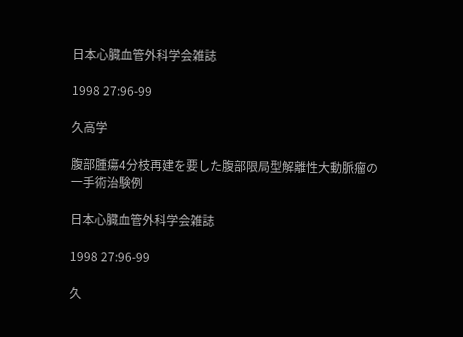日本心臓血管外科学会雑誌

1998 27:96-99

久高学

腹部腫瘍4分枝再建を要した腹部限局型解離性大動脈瘤の一手術治験例

日本心臓血管外科学会雑誌

1998 27:96-99

久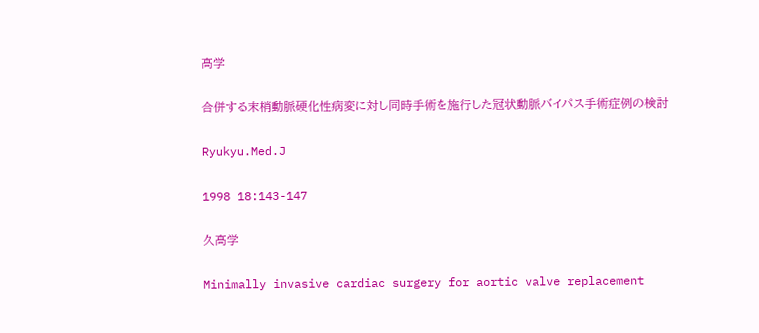高学

合併する末梢動脈硬化性病変に対し同時手術を施行した冠状動脈バイパス手術症例の検討

Ryukyu.Med.J

1998 18:143-147

久高学

Minimally invasive cardiac surgery for aortic valve replacement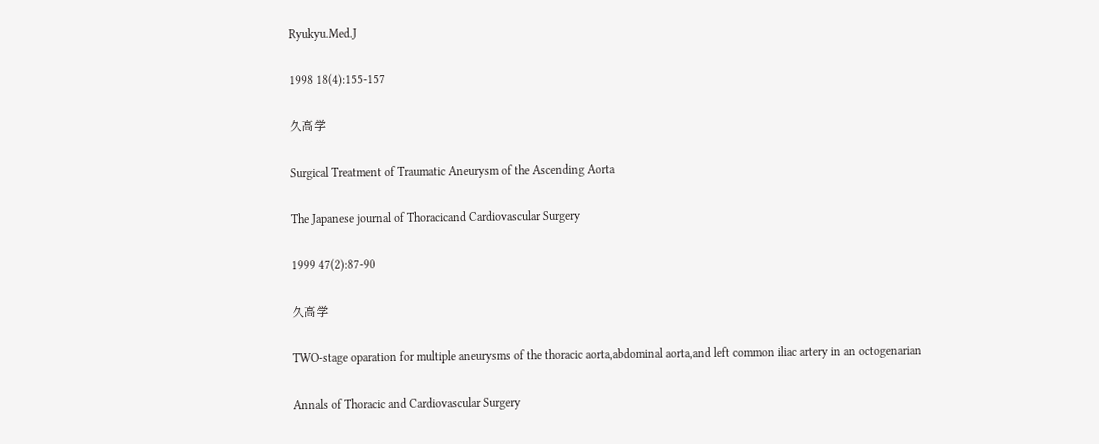Ryukyu.Med.J

1998 18(4):155-157

久高学

Surgical Treatment of Traumatic Aneurysm of the Ascending Aorta

The Japanese journal of Thoracicand Cardiovascular Surgery

1999 47(2):87-90

久高学

TWO-stage oparation for multiple aneurysms of the thoracic aorta,abdominal aorta,and left common iliac artery in an octogenarian

Annals of Thoracic and Cardiovascular Surgery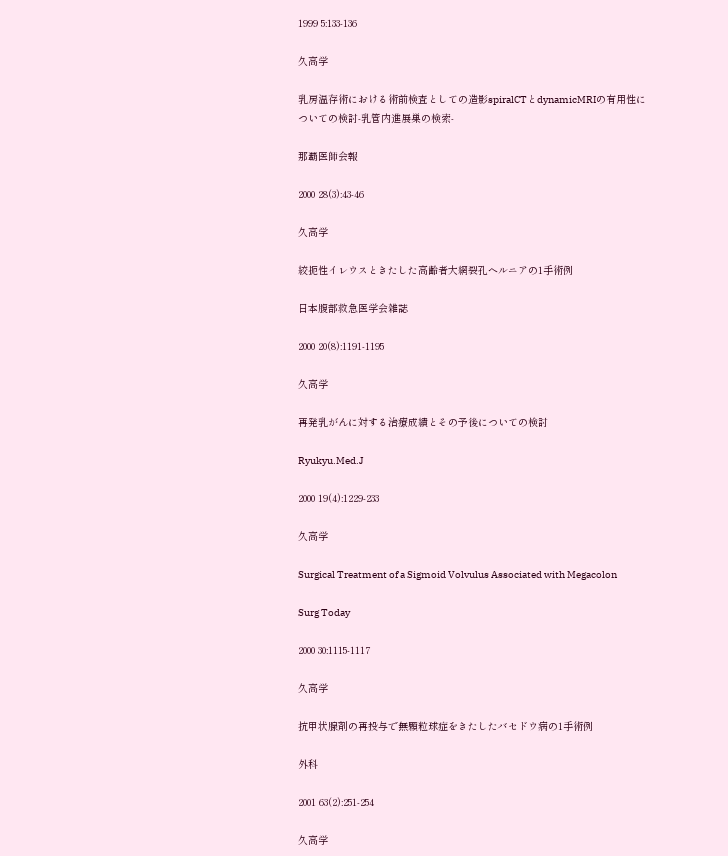1999 5:133-136

久高学

乳房温存術における術前検査としての造影spiralCTとdynamicMRIの有用性についての検討-乳管内進展巣の検索-

那覇医師会報

2000 28(3):43-46

久高学

絞扼性イレウスときたした高齢者大網裂孔ヘルニアの1手術例

日本腹部救急医学会雑誌

2000 20(8):1191-1195

久高学

再発乳がんに対する治療成績とその予後についての検討

Ryukyu.Med.J

2000 19(4):1229-233

久高学

Surgical Treatment of a Sigmoid Volvulus Associated with Megacolon

Surg Today

2000 30:1115-1117

久高学

抗甲状腺剤の再投与で無顆粒球症をきたしたバセドウ病の1手術例

外科

2001 63(2):251-254

久高学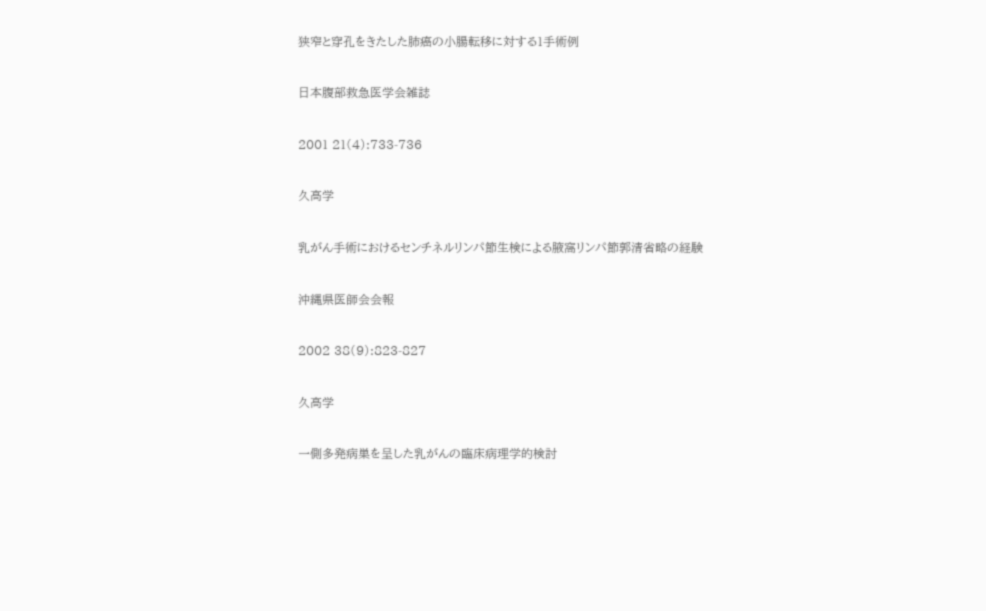狭窄と穿孔をきたした肺癌の小腸転移に対する1手術例

日本腹部救急医学会雑誌

2001 21(4):733-736

久高学

乳がん手術におけるセンチネルリンパ節生検による腋窩リンパ節郭清省略の経験

沖縄県医師会会報

2002 38(9):823-827

久高学

一側多発病巣を呈した乳がんの臨床病理学的検討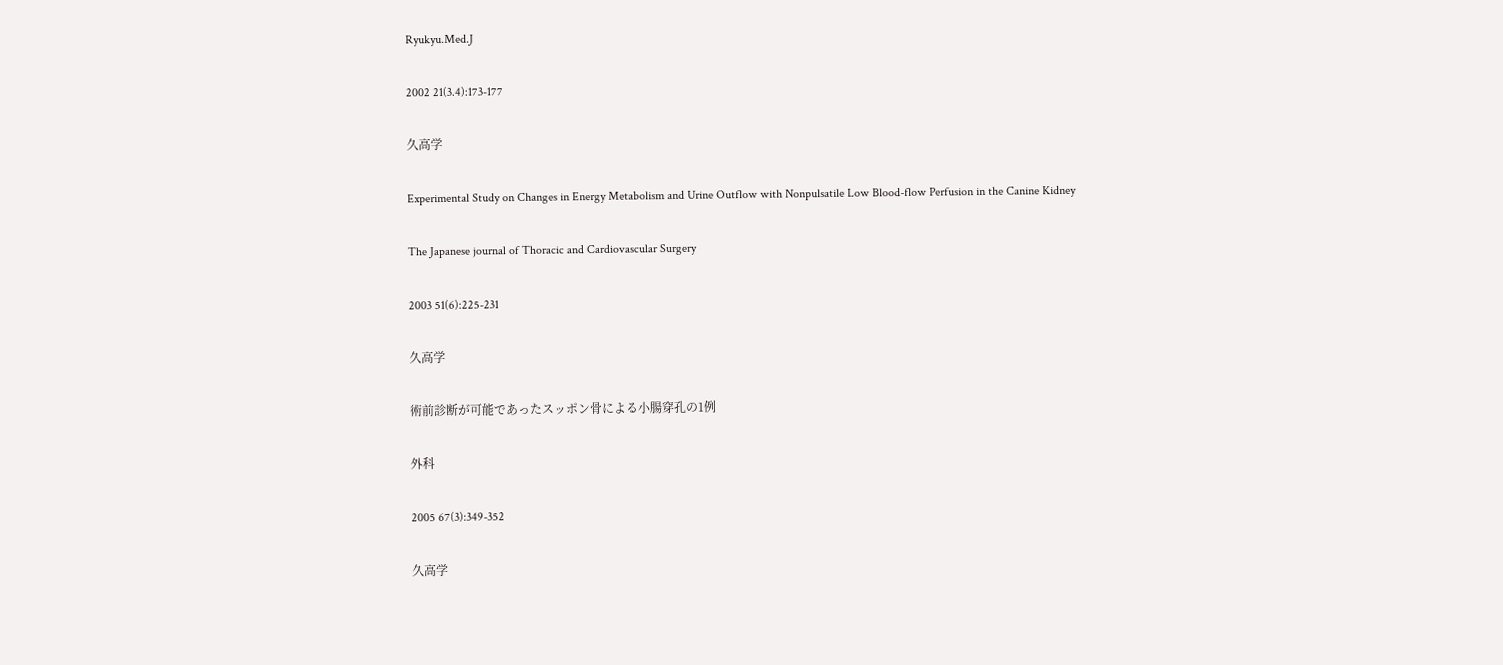Ryukyu.Med.J

2002 21(3.4):173-177

久高学

Experimental Study on Changes in Energy Metabolism and Urine Outflow with Nonpulsatile Low Blood-flow Perfusion in the Canine Kidney

The Japanese journal of Thoracic and Cardiovascular Surgery

2003 51(6):225-231

久高学

術前診断が可能であったスッポン骨による小腸穿孔の1例

外科

2005 67(3):349-352

久高学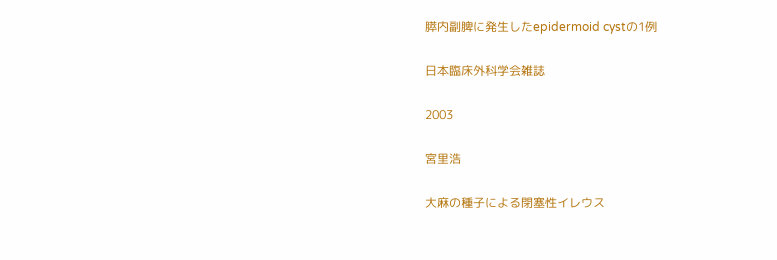膵内副脾に発生したepidermoid cystの1例

日本臨床外科学会雑誌

2003

宮里浩

大麻の種子による閉塞性イレウス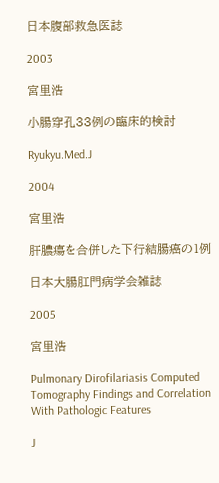日本腹部救急医誌

2003

宮里浩

小腸穿孔33例の臨床的検討

Ryukyu.Med.J

2004

宮里浩

肝膿瘍を合併した下行結腸癌の1例

日本大腸肛門病学会雑誌

2005

宮里浩

Pulmonary Dirofilariasis Computed Tomography Findings and Correlation With Pathologic Features

J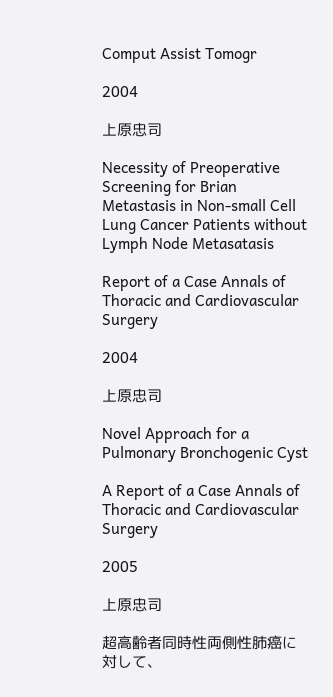Comput Assist Tomogr

2004

上原忠司

Necessity of Preoperative Screening for Brian Metastasis in Non-small Cell Lung Cancer Patients without Lymph Node Metasatasis

Report of a Case Annals of Thoracic and Cardiovascular Surgery

2004

上原忠司

Novel Approach for a Pulmonary Bronchogenic Cyst

A Report of a Case Annals of Thoracic and Cardiovascular Surgery

2005

上原忠司

超高齢者同時性両側性肺癌に対して、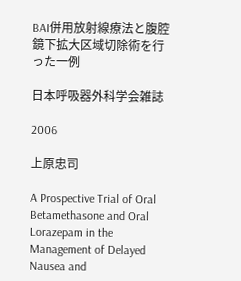BAI併用放射線療法と腹腔鏡下拡大区域切除術を行った一例

日本呼吸器外科学会雑誌

2006

上原忠司

A Prospective Trial of Oral Betamethasone and Oral Lorazepam in the Management of Delayed Nausea and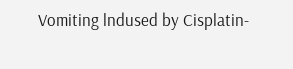Vomiting lndused by Cisplatin-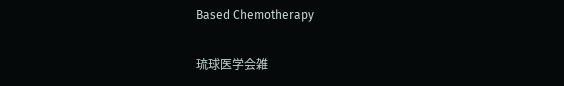Based Chemotherapy

琉球医学会雑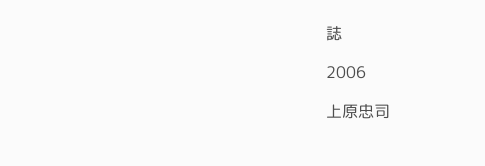誌

2006

上原忠司